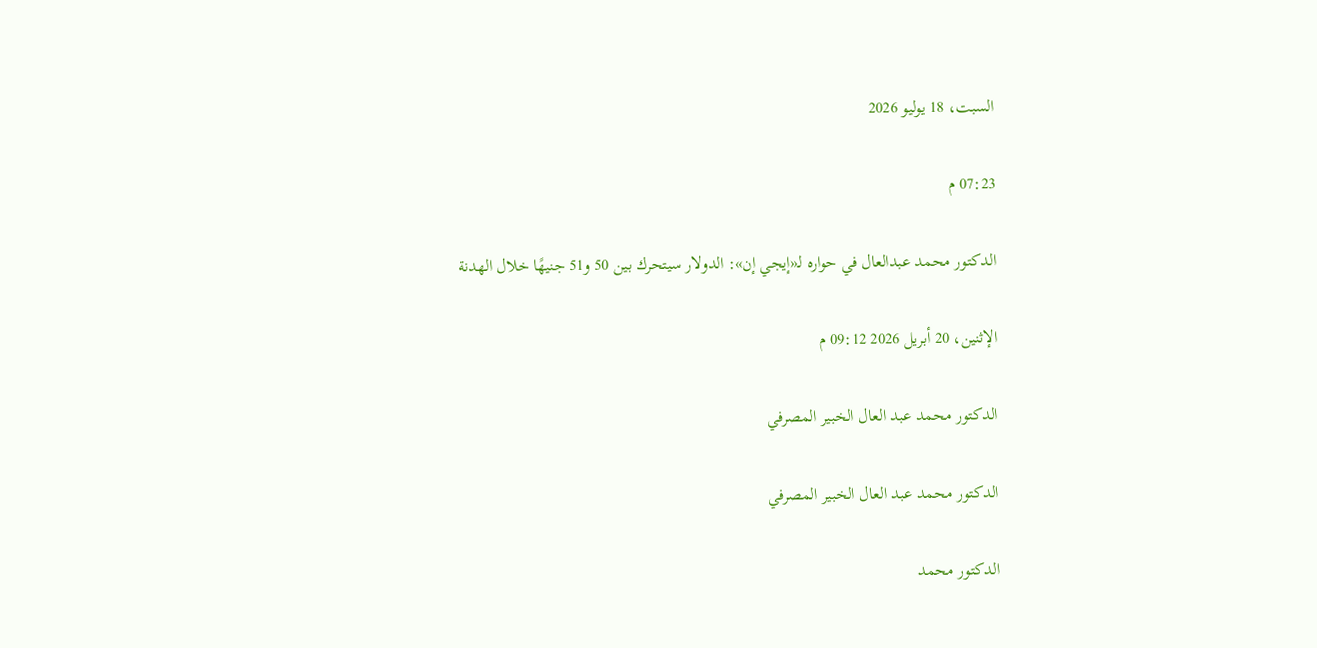السبت، 18 يوليو 2026

07:23 م

الدكتور محمد عبدالعال في حواره لـ«إيجي إن»: الدولار سيتحرك بين 50 و51 جنيهًا خلال الهدنة

الإثنين، 20 أبريل 2026 09:12 م

الدكتور محمد عبد العال الخبير المصرفي

الدكتور محمد عبد العال الخبير المصرفي

الدكتور محمد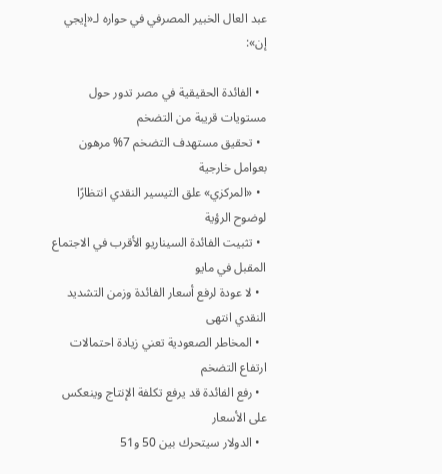عبد العال الخبير المصرفي في حواره لـ«إيجي إن»:

  • الفائدة الحقيقية في مصر تدور حول مستويات قريبة من التضخم
  • تحقيق مستهدف التضخم 7% مرهون بعوامل خارجية
  • «المركزي» علق التيسير النقدي انتظارًا لوضوح الرؤية
  • تثبيت الفائدة السيناريو الأقرب في الاجتماع المقبل في مايو
  • لا عودة لرفع أسعار الفائدة وزمن التشديد النقدي انتهى
  • المخاطر الصعودية تعني زيادة احتمالات ارتفاع التضخم
  • رفع الفائدة قد يرفع تكلفة الإنتاج وينعكس على الأسعار
  • الدولار سيتحرك بين 50 و51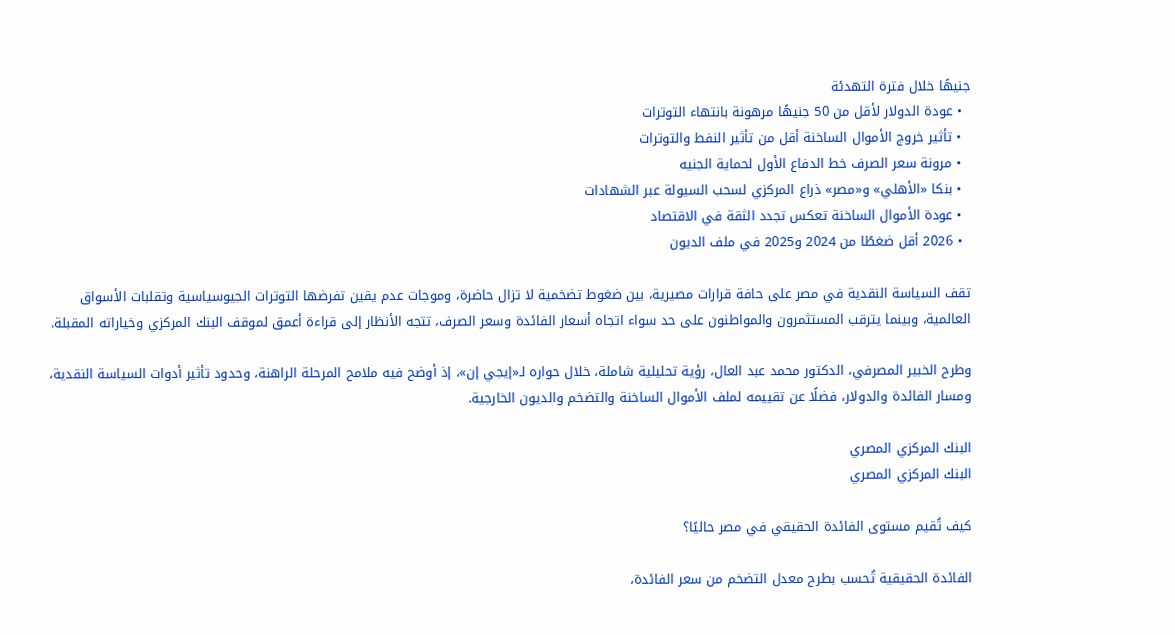جنيهًا خلال فترة التهدئة
  • عودة الدولار لأقل من 50 جنيهًا مرهونة بانتهاء التوترات
  • تأثير خروج الأموال الساخنة أقل من تأثير النفط والتوترات
  • مرونة سعر الصرف خط الدفاع الأول لحماية الجنيه
  • بنكا «الأهلي» و«مصر» ذراع المركزي لسحب السيولة عبر الشهادات
  • عودة الأموال الساخنة تعكس تجدد الثقة في الاقتصاد
  • 2026 أقل ضغطًا من 2024 و2025 في ملف الديون

تقف السياسة النقدية في مصر على حافة قرارات مصيرية، بين ضغوط تضخمية لا تزال حاضرة، وموجات عدم يقين تفرضها التوترات الجيوسياسية وتقلبات الأسواق العالمية، وبينما يترقب المستثمرون والمواطنون على حد سواء اتجاه أسعار الفائدة وسعر الصرف، تتجه الأنظار إلى قراءة أعمق لموقف البنك المركزي وخياراته المقبلة.

وطرح الخبير المصرفي، الدكتور محمد عبد العال، رؤية تحليلية شاملة، خلال حواره لـ«إيجي إن»، إذ أوضح فيه ملامح المرحلة الراهنة، وحدود تأثير أدوات السياسة النقدية، ومسار الفائدة والدولار، فضلًا عن تقييمه لملف الأموال الساخنة والتضخم والديون الخارجية.

البنك المركزي المصري
البنك المركزي المصري

كيف تُقيم مستوى الفائدة الحقيقي في مصر حاليًا؟

الفائدة الحقيقية تُحسب بطرح معدل التضخم من سعر الفائدة،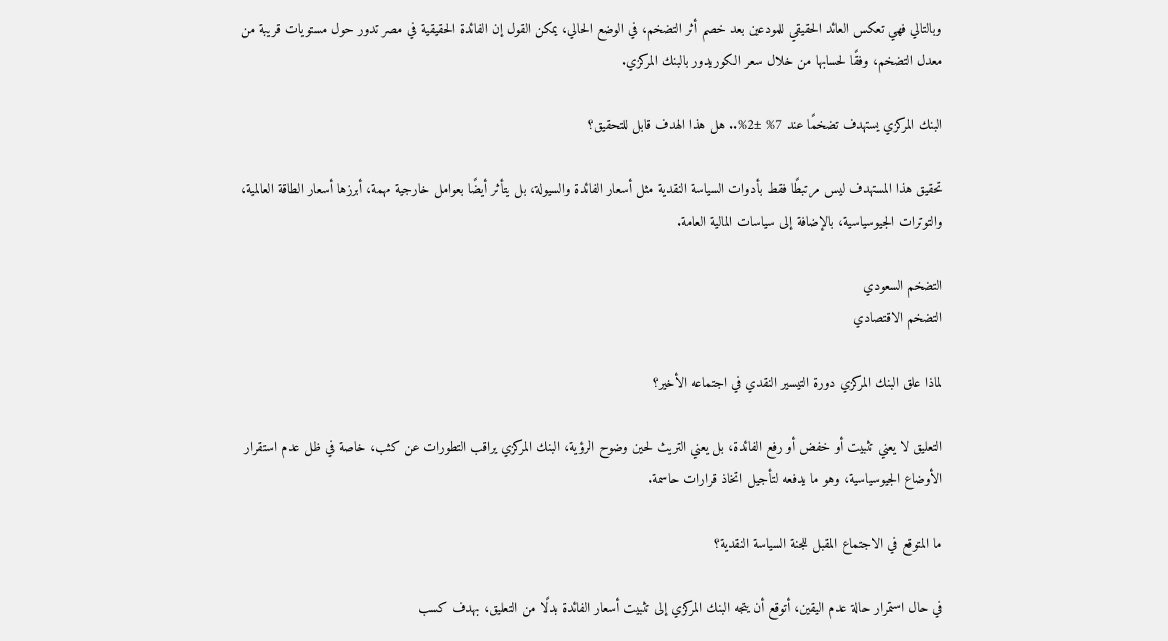وبالتالي فهي تعكس العائد الحقيقي للمودعين بعد خصم أثر التضخم، في الوضع الحالي، يمكن القول إن الفائدة الحقيقية في مصر تدور حول مستويات قريبة من معدل التضخم، وفقًا لحسابها من خلال سعر الكوريدور بالبنك المركزي.

البنك المركزي يستهدف تضخمًا عند 7% ±2%.. هل هذا الهدف قابل للتحقيق؟

تحقيق هذا المستهدف ليس مرتبطًا فقط بأدوات السياسة النقدية مثل أسعار الفائدة والسيولة، بل يتأثر أيضًا بعوامل خارجية مهمة، أبرزها أسعار الطاقة العالمية، والتوترات الجيوسياسية، بالإضافة إلى سياسات المالية العامة.

التضخم السعودي
التضخم الاقتصادي

لماذا علق البنك المركزي دورة التيسير النقدي في اجتماعه الأخير؟

التعليق لا يعني تثبيت أو خفض أو رفع الفائدة، بل يعني التريث لحين وضوح الرؤية، البنك المركزي يراقب التطورات عن كثب، خاصة في ظل عدم استقرار الأوضاع الجيوسياسية، وهو ما يدفعه لتأجيل اتخاذ قرارات حاسمة.

ما المتوقع في الاجتماع المقبل للجنة السياسة النقدية؟

في حال استمرار حالة عدم اليقين، أتوقع أن يتجه البنك المركزي إلى تثبيت أسعار الفائدة بدلًا من التعليق، بهدف كسب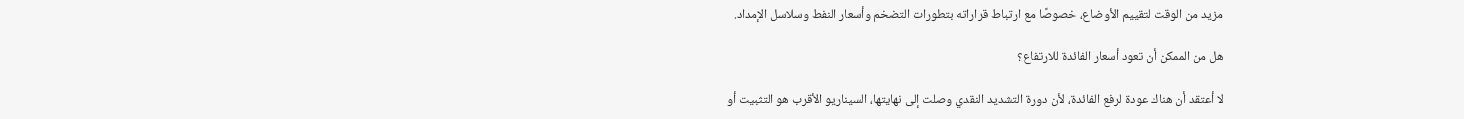مزيد من الوقت لتقييم الأوضاع، خصوصًا مع ارتباط قراراته بتطورات التضخم وأسعار النفط وسلاسل الإمداد.

هل من الممكن أن تعود أسعار الفائدة للارتفاع؟

لا أعتقد أن هناك عودة لرفع الفائدة، لأن دورة التشديد النقدي وصلت إلى نهايتها، السيناريو الأقرب هو التثبيت أو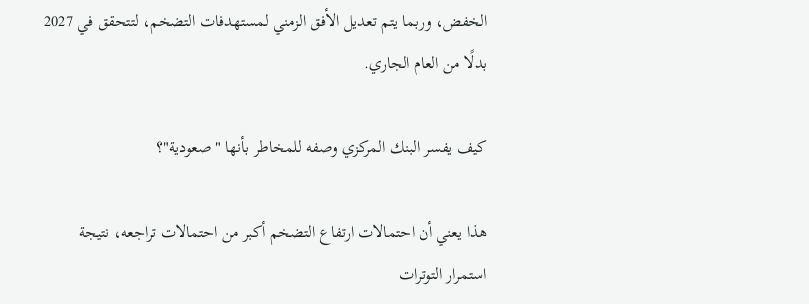الخفض، وربما يتم تعديل الأفق الزمني لمستهدفات التضخم، لتتحقق في 2027 بدلًا من العام الجاري.

كيف يفسر البنك المركزي وصفه للمخاطر بأنها "صعودية"؟

هذا يعني أن احتمالات ارتفاع التضخم أكبر من احتمالات تراجعه، نتيجة استمرار التوترات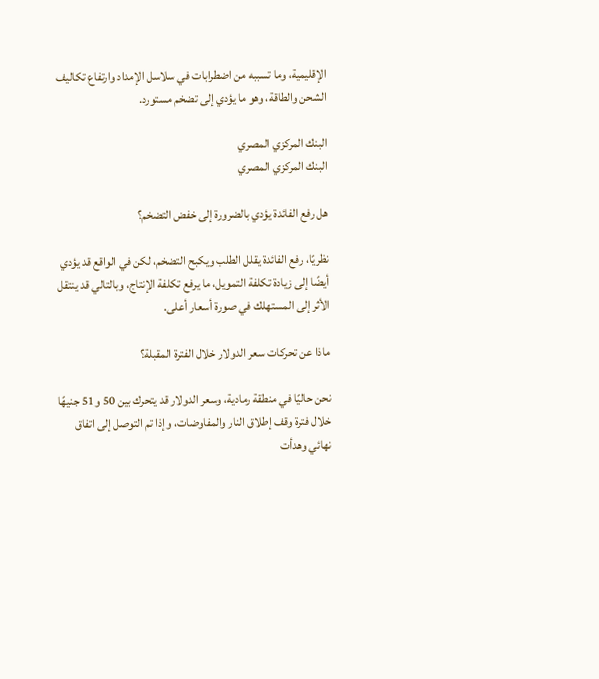الإقليمية، وما تسببه من اضطرابات في سلاسل الإمداد وارتفاع تكاليف الشحن والطاقة، وهو ما يؤدي إلى تضخم مستورد.

البنك المركزي المصري
البنك المركزي المصري

هل رفع الفائدة يؤدي بالضرورة إلى خفض التضخم؟

نظريًا، رفع الفائدة يقلل الطلب ويكبح التضخم، لكن في الواقع قد يؤدي أيضًا إلى زيادة تكلفة التمويل، ما يرفع تكلفة الإنتاج، وبالتالي قد ينتقل الأثر إلى المستهلك في صورة أسعار أعلى.

ماذا عن تحركات سعر الدولار خلال الفترة المقبلة؟

نحن حاليًا في منطقة رمادية، وسعر الدولار قد يتحرك بين 50 و51 جنيهًا خلال فترة وقف إطلاق النار والمفاوضات، وإذا تم التوصل إلى اتفاق نهائي وهدأت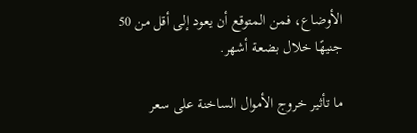الأوضاع، فمن المتوقع أن يعود إلى أقل من 50 جنيهًا خلال بضعة أشهر.

ما تأثير خروج الأموال الساخنة على سعر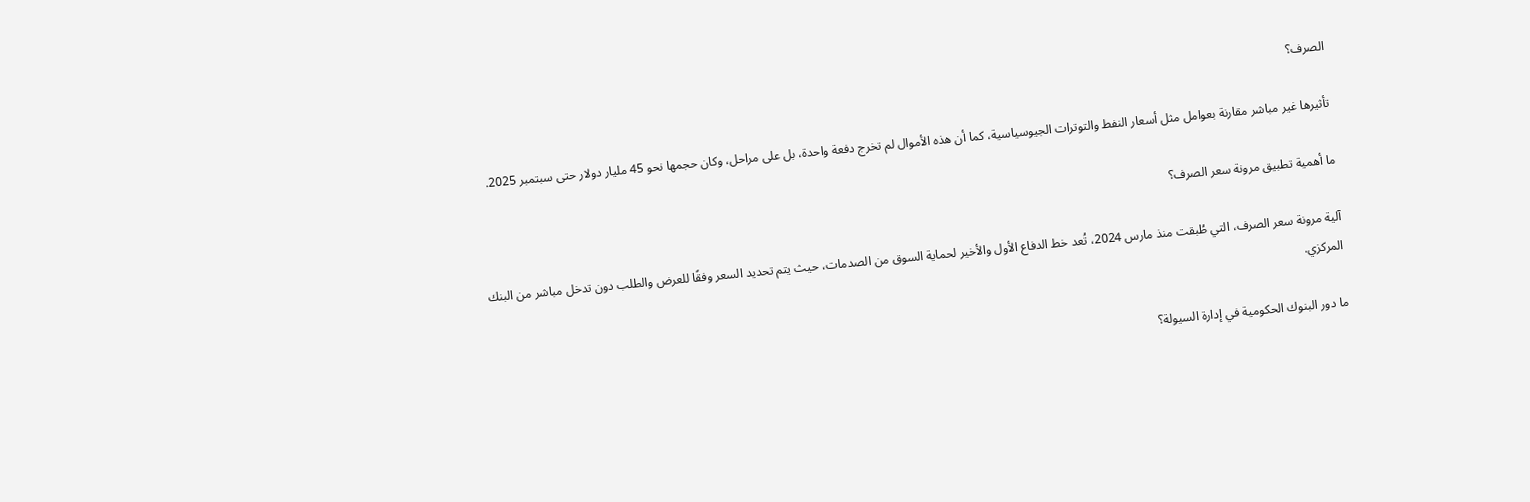الصرف؟

تأثيرها غير مباشر مقارنة بعوامل مثل أسعار النفط والتوترات الجيوسياسية، كما أن هذه الأموال لم تخرج دفعة واحدة، بل على مراحل، وكان حجمها نحو 45 مليار دولار حتى سبتمبر 2025.

ما أهمية تطبيق مرونة سعر الصرف؟

آلية مرونة سعر الصرف، التي طُبقت منذ مارس 2024، تُعد خط الدفاع الأول والأخير لحماية السوق من الصدمات، حيث يتم تحديد السعر وفقًا للعرض والطلب دون تدخل مباشر من البنك المركزي.

ما دور البنوك الحكومية في إدارة السيولة؟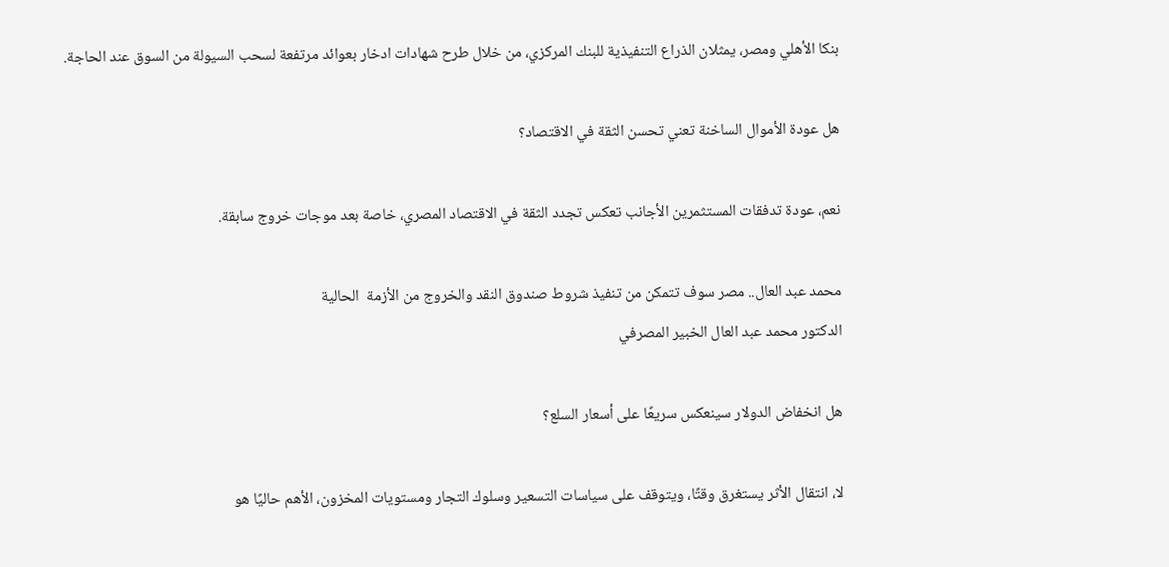بنكا الأهلي ومصر، يمثلان الذراع التنفيذية للبنك المركزي، من خلال طرح شهادات ادخار بعوائد مرتفعة لسحب السيولة من السوق عند الحاجة.

هل عودة الأموال الساخنة تعني تحسن الثقة في الاقتصاد؟

نعم، عودة تدفقات المستثمرين الأجانب تعكس تجدد الثقة في الاقتصاد المصري، خاصة بعد موجات خروج سابقة.

محمد عبد العال.. مصر سوف تتمكن من تنفيذ شروط صندوق النقد والخروج من الأزمة  الحالية
الدكتور محمد عبد العال الخبير المصرفي

هل انخفاض الدولار سينعكس سريعًا على أسعار السلع؟

لا، انتقال الأثر يستغرق وقتًا، ويتوقف على سياسات التسعير وسلوك التجار ومستويات المخزون، الأهم حاليًا هو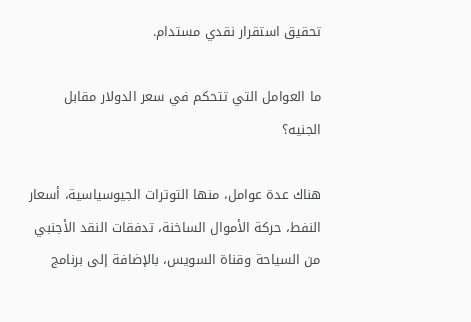تحقيق استقرار نقدي مستدام.

ما العوامل التي تتحكم في سعر الدولار مقابل الجنيه؟

هناك عدة عوامل، منها التوترات الجيوسياسية، أسعار النفط، حركة الأموال الساخنة، تدفقات النقد الأجنبي من السياحة وقناة السويس، بالإضافة إلى برنامج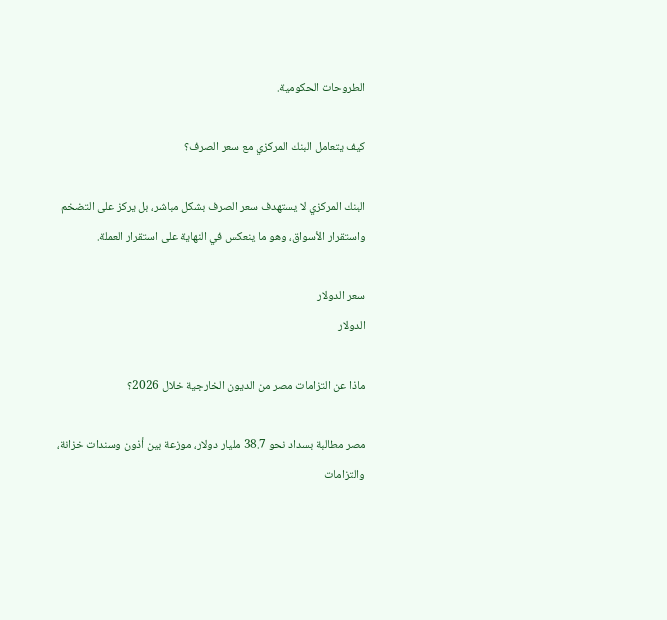الطروحات الحكومية.

كيف يتعامل البنك المركزي مع سعر الصرف؟

البنك المركزي لا يستهدف سعر الصرف بشكل مباشر، بل يركز على التضخم واستقرار الأسواق، وهو ما ينعكس في النهاية على استقرار العملة.

سعر الدولار
الدولار

ماذا عن التزامات مصر من الديون الخارجية خلال 2026؟

مصر مطالبة بسداد نحو 38.7 مليار دولار، موزعة بين أذون وسندات خزانة، والتزامات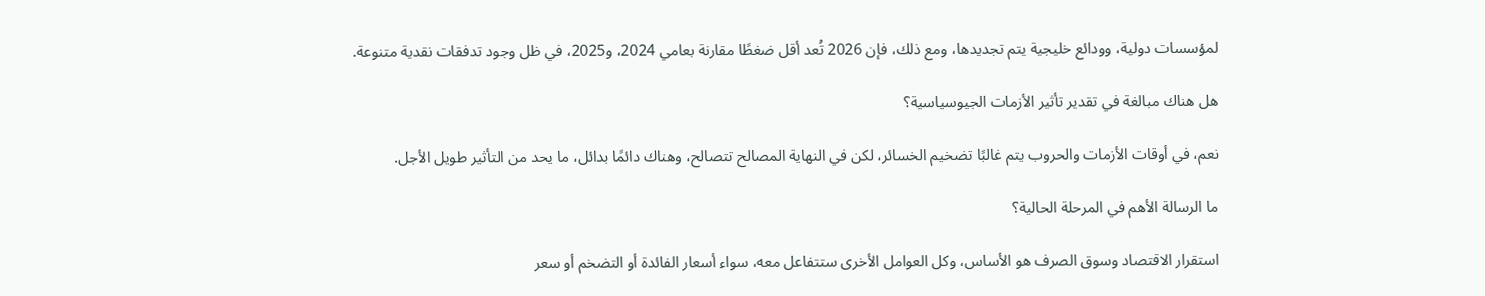لمؤسسات دولية، وودائع خليجية يتم تجديدها، ومع ذلك، فإن 2026 تُعد أقل ضغطًا مقارنة بعامي 2024، و2025، في ظل وجود تدفقات نقدية متنوعة.

هل هناك مبالغة في تقدير تأثير الأزمات الجيوسياسية؟

نعم، في أوقات الأزمات والحروب يتم غالبًا تضخيم الخسائر، لكن في النهاية المصالح تتصالح، وهناك دائمًا بدائل، ما يحد من التأثير طويل الأجل.

ما الرسالة الأهم في المرحلة الحالية؟

استقرار الاقتصاد وسوق الصرف هو الأساس، وكل العوامل الأخرى ستتفاعل معه، سواء أسعار الفائدة أو التضخم أو سعر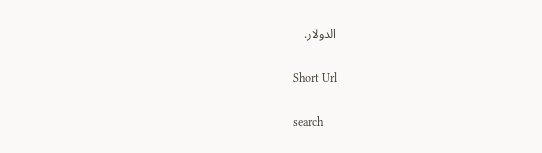الدولار.

Short Url

search